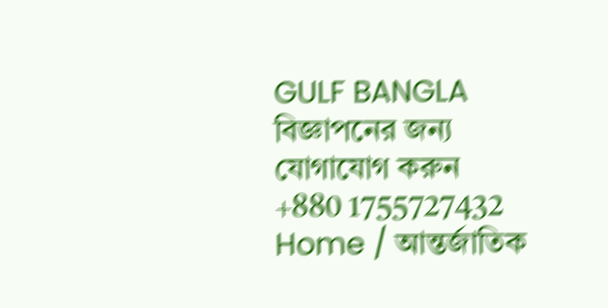GULF BANGLA বিজ্ঞাপনের জন্য যোগাযোগ করুন +880 1755727432
Home / আন্তর্জাতিক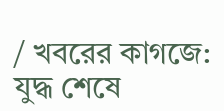/ খবরের কাগজে: যুদ্ধ শেষে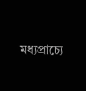মধ্যপ্রাচ্যে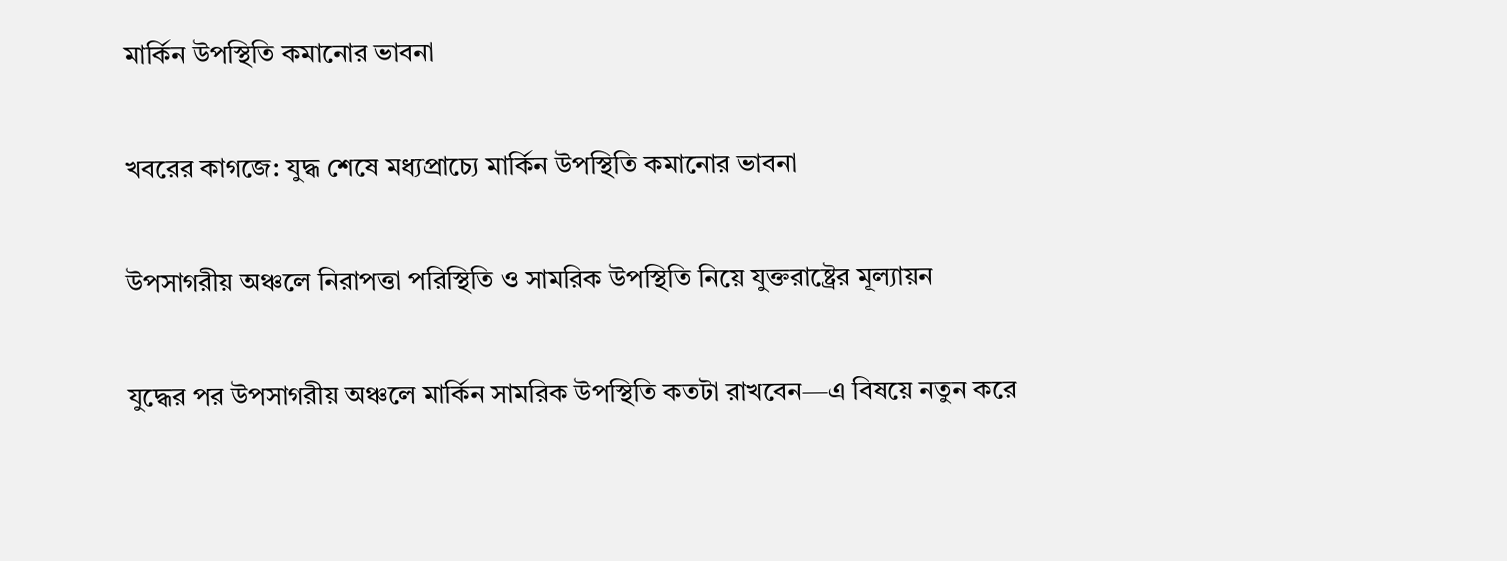মার্কিন উপস্থিতি কমানোর ভাবনা

খবরের কাগজে: যুদ্ধ শেষে মধ্যপ্রাচ্যে মার্কিন উপস্থিতি কমানোর ভাবনা

উপসাগরীয় অঞ্চলে নিরাপত্তা পরিস্থিতি ও সামরিক উপস্থিতি নিয়ে যুক্তরাষ্ট্রের মূল্যায়ন

যুদ্ধের পর উপসাগরীয় অঞ্চলে মার্কিন সামরিক উপস্থিতি কতটা রাখবেন—এ বিষয়ে নতুন করে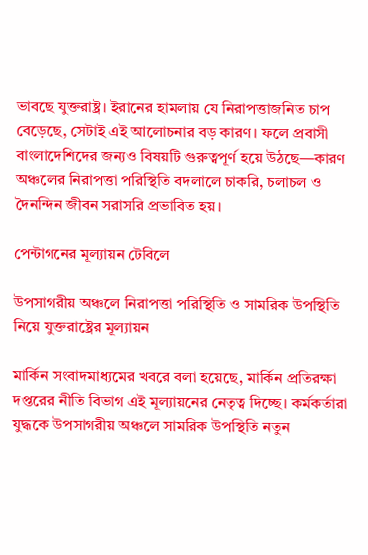ভাবছে যুক্তরাষ্ট্র। ইরানের হামলায় যে নিরাপত্তাজনিত চাপ বেড়েছে, সেটাই এই আলোচনার বড় কারণ। ফলে প্রবাসী বাংলাদেশিদের জন্যও বিষয়টি গুরুত্বপূর্ণ হয়ে উঠছে—কারণ অঞ্চলের নিরাপত্তা পরিস্থিতি বদলালে চাকরি, চলাচল ও দৈনন্দিন জীবন সরাসরি প্রভাবিত হয়।

পেন্টাগনের মূল্যায়ন টেবিলে

উপসাগরীয় অঞ্চলে নিরাপত্তা পরিস্থিতি ও সামরিক উপস্থিতি নিয়ে যুক্তরাষ্ট্রের মূল্যায়ন

মার্কিন সংবাদমাধ্যমের খবরে বলা হয়েছে, মার্কিন প্রতিরক্ষা দপ্তরের নীতি বিভাগ এই মূল্যায়নের নেতৃত্ব দিচ্ছে। কর্মকর্তারা যুদ্ধকে উপসাগরীয় অঞ্চলে সামরিক উপস্থিতি নতুন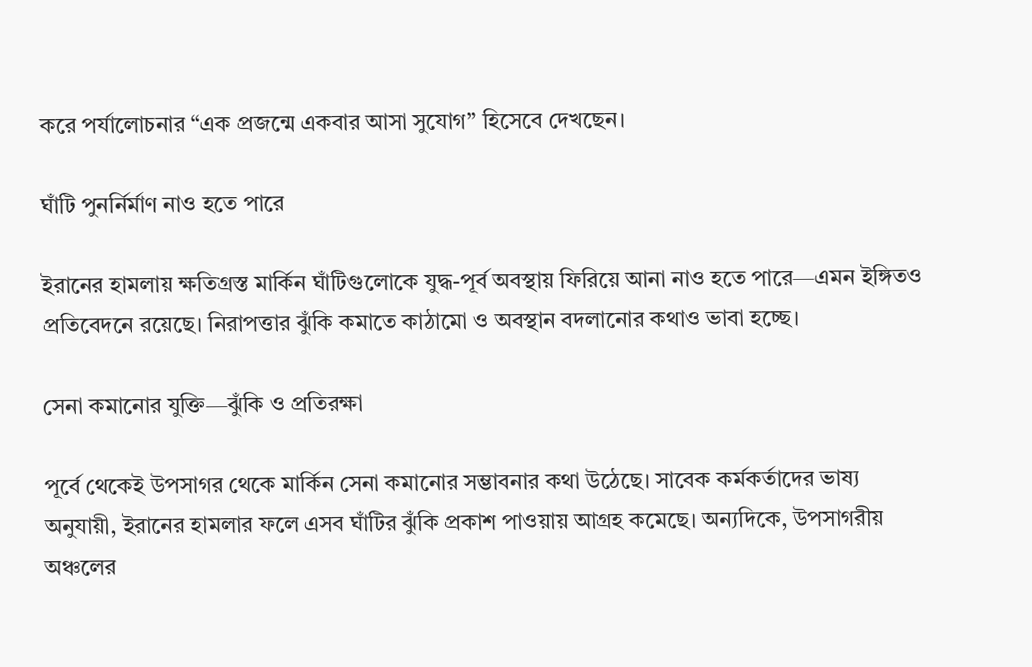করে পর্যালোচনার “এক প্রজন্মে একবার আসা সুযোগ” হিসেবে দেখছেন।

ঘাঁটি পুনর্নির্মাণ নাও হতে পারে

ইরানের হামলায় ক্ষতিগ্রস্ত মার্কিন ঘাঁটিগুলোকে যুদ্ধ-পূর্ব অবস্থায় ফিরিয়ে আনা নাও হতে পারে—এমন ইঙ্গিতও প্রতিবেদনে রয়েছে। নিরাপত্তার ঝুঁকি কমাতে কাঠামো ও অবস্থান বদলানোর কথাও ভাবা হচ্ছে।

সেনা কমানোর যুক্তি—ঝুঁকি ও প্রতিরক্ষা

পূর্বে থেকেই উপসাগর থেকে মার্কিন সেনা কমানোর সম্ভাবনার কথা উঠেছে। সাবেক কর্মকর্তাদের ভাষ্য অনুযায়ী, ইরানের হামলার ফলে এসব ঘাঁটির ঝুঁকি প্রকাশ পাওয়ায় আগ্রহ কমেছে। অন্যদিকে, উপসাগরীয় অঞ্চলের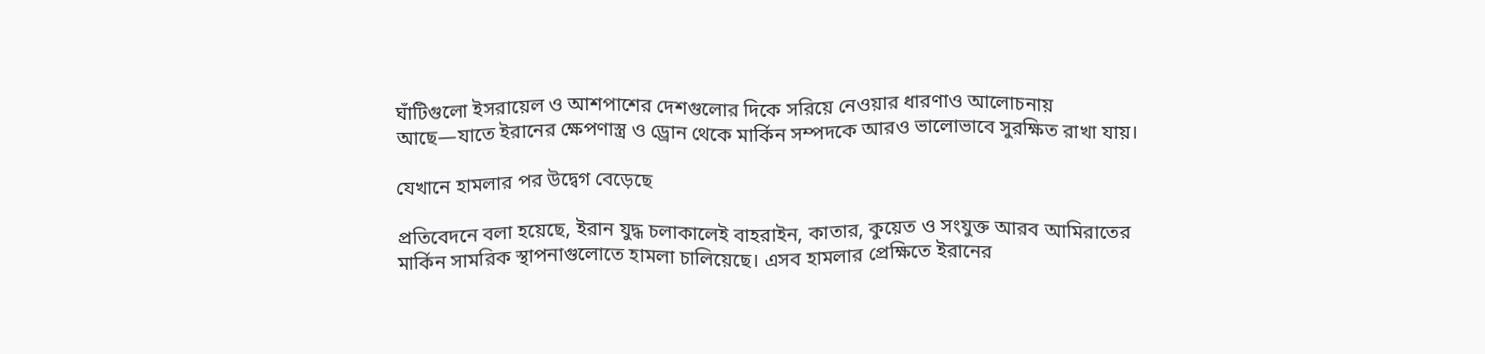ঘাঁটিগুলো ইসরায়েল ও আশপাশের দেশগুলোর দিকে সরিয়ে নেওয়ার ধারণাও আলোচনায় আছে—যাতে ইরানের ক্ষেপণাস্ত্র ও ড্রোন থেকে মার্কিন সম্পদকে আরও ভালোভাবে সুরক্ষিত রাখা যায়।

যেখানে হামলার পর উদ্বেগ বেড়েছে

প্রতিবেদনে বলা হয়েছে, ইরান যুদ্ধ চলাকালেই বাহরাইন, কাতার, কুয়েত ও সংযুক্ত আরব আমিরাতের মার্কিন সামরিক স্থাপনাগুলোতে হামলা চালিয়েছে। এসব হামলার প্রেক্ষিতে ইরানের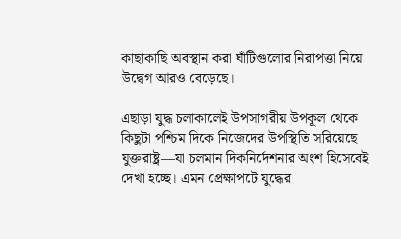কাছাকাছি অবস্থান করা ঘাঁটিগুলোর নিরাপত্তা নিয়ে উদ্বেগ আরও বেড়েছে।

এছাড়া যুদ্ধ চলাকালেই উপসাগরীয় উপকূল থেকে কিছুটা পশ্চিম দিকে নিজেদের উপস্থিতি সরিয়েছে যুক্তরাষ্ট্র—যা চলমান দিকনির্দেশনার অংশ হিসেবেই দেখা হচ্ছে। এমন প্রেক্ষাপটে যুদ্ধের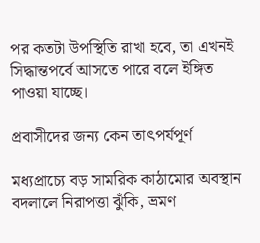পর কতটা উপস্থিতি রাখা হবে, তা এখনই সিদ্ধান্তপর্বে আসতে পারে বলে ইঙ্গিত পাওয়া যাচ্ছে।

প্রবাসীদের জন্য কেন তাৎপর্যপূর্ণ

মধ্যপ্রাচ্যে বড় সামরিক কাঠামোর অবস্থান বদলালে নিরাপত্তা ঝুঁকি, ভ্রমণ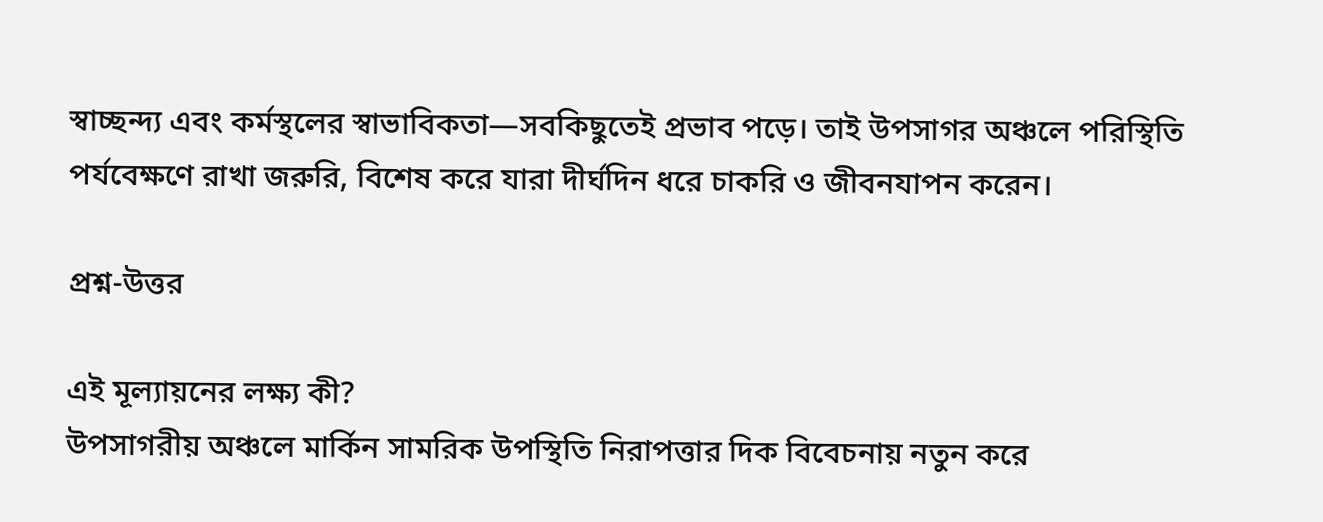স্বাচ্ছন্দ্য এবং কর্মস্থলের স্বাভাবিকতা—সবকিছুতেই প্রভাব পড়ে। তাই উপসাগর অঞ্চলে পরিস্থিতি পর্যবেক্ষণে রাখা জরুরি, বিশেষ করে যারা দীর্ঘদিন ধরে চাকরি ও জীবনযাপন করেন।

প্রশ্ন-উত্তর

এই মূল্যায়নের লক্ষ্য কী?
উপসাগরীয় অঞ্চলে মার্কিন সামরিক উপস্থিতি নিরাপত্তার দিক বিবেচনায় নতুন করে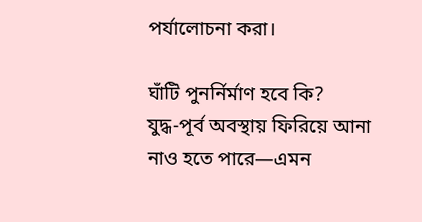পর্যালোচনা করা।

ঘাঁটি পুনর্নির্মাণ হবে কি?
যুদ্ধ-পূর্ব অবস্থায় ফিরিয়ে আনা নাও হতে পারে—এমন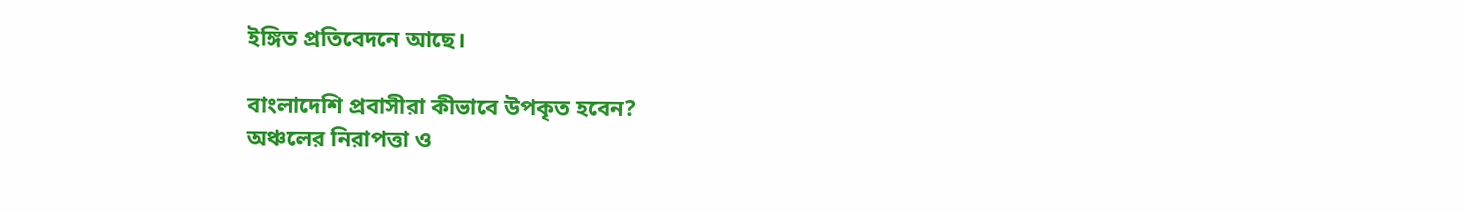ইঙ্গিত প্রতিবেদনে আছে।

বাংলাদেশি প্রবাসীরা কীভাবে উপকৃত হবেন?
অঞ্চলের নিরাপত্তা ও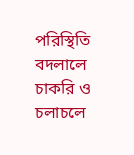পরিস্থিতি বদলালে চাকরি ও চলাচলে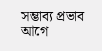সম্ভাব্য প্রভাব আগে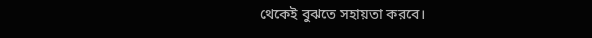থেকেই বুঝতে সহায়তা করবে।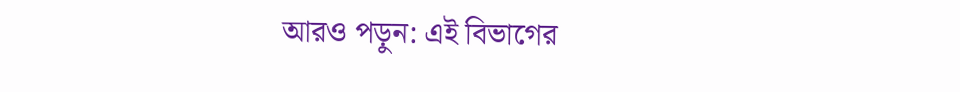আরও পড়ুন: এই বিভাগের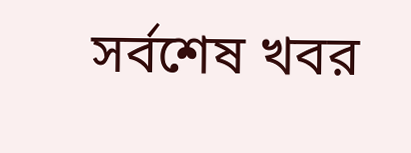সর্বশেষ খবর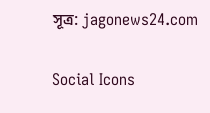সূত্র: jagonews24.com

Social Icons